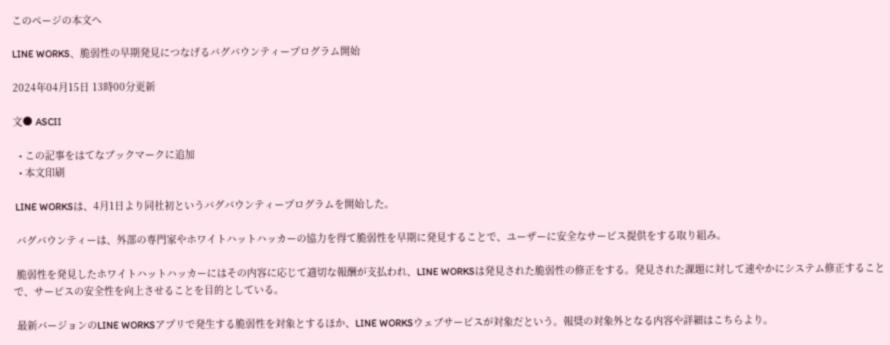このページの本文へ

LINE WORKS、脆弱性の早期発見につなげるバグバウンティープログラム開始

2024年04月15日 13時00分更新

文● ASCII

  • この記事をはてなブックマークに追加
  • 本文印刷

 LINE WORKSは、4月1日より同社初というバグバウンティープログラムを開始した。

 バグバウンティーは、外部の専門家やホワイトハットハッカーの協力を得て脆弱性を早期に発見することで、ユーザーに安全なサービス提供をする取り組み。

 脆弱性を発見したホワイトハットハッカーにはその内容に応じて適切な報酬が支払われ、LINE WORKSは発見された脆弱性の修正をする。発見された課題に対して速やかにシステム修正することで、サービスの安全性を向上させることを目的としている。

 最新バージョンのLINE WORKSアプリで発生する脆弱性を対象とするほか、LINE WORKSウェブサービスが対象だという。報奨の対象外となる内容や詳細はこちらより。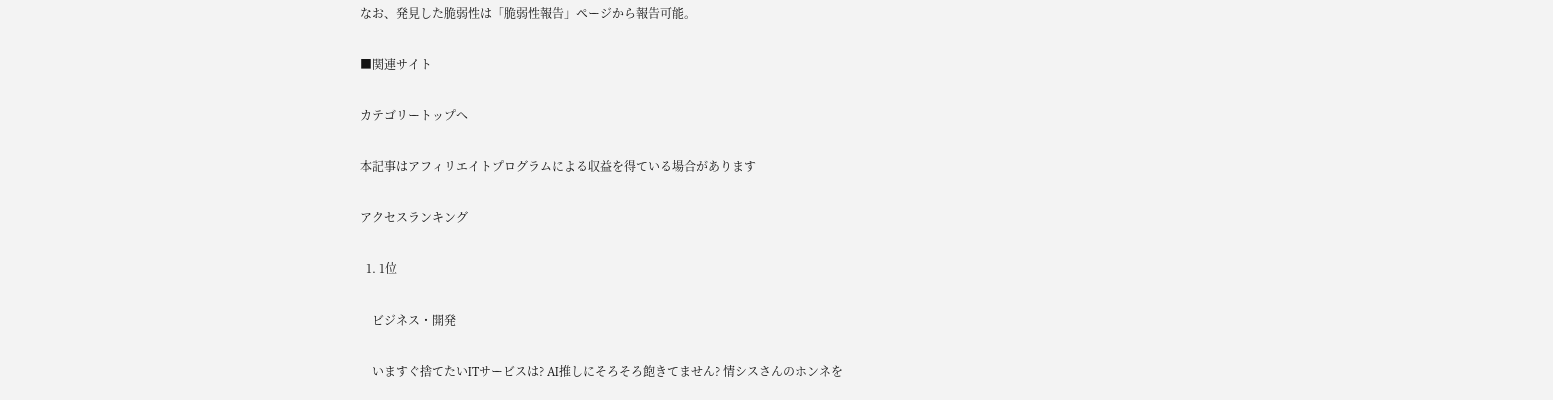なお、発見した脆弱性は「脆弱性報告」ページから報告可能。

■関連サイト

カテゴリートップへ

本記事はアフィリエイトプログラムによる収益を得ている場合があります

アクセスランキング

  1. 1位

    ビジネス・開発

    いますぐ捨てたいITサービスは? AI推しにそろそろ飽きてません? 情シスさんのホンネを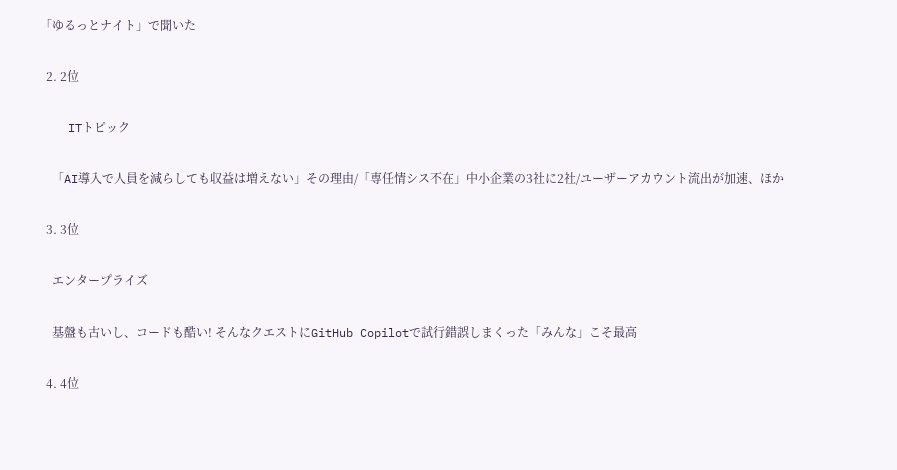「ゆるっとナイト」で聞いた

  2. 2位

    ITトピック

    「AI導入で人員を減らしても収益は増えない」その理由/「専任情シス不在」中小企業の3社に2社/ユーザーアカウント流出が加速、ほか

  3. 3位

    エンタープライズ

    基盤も古いし、コードも酷い! そんなクエストにGitHub Copilotで試行錯誤しまくった「みんな」こそ最高

  4. 4位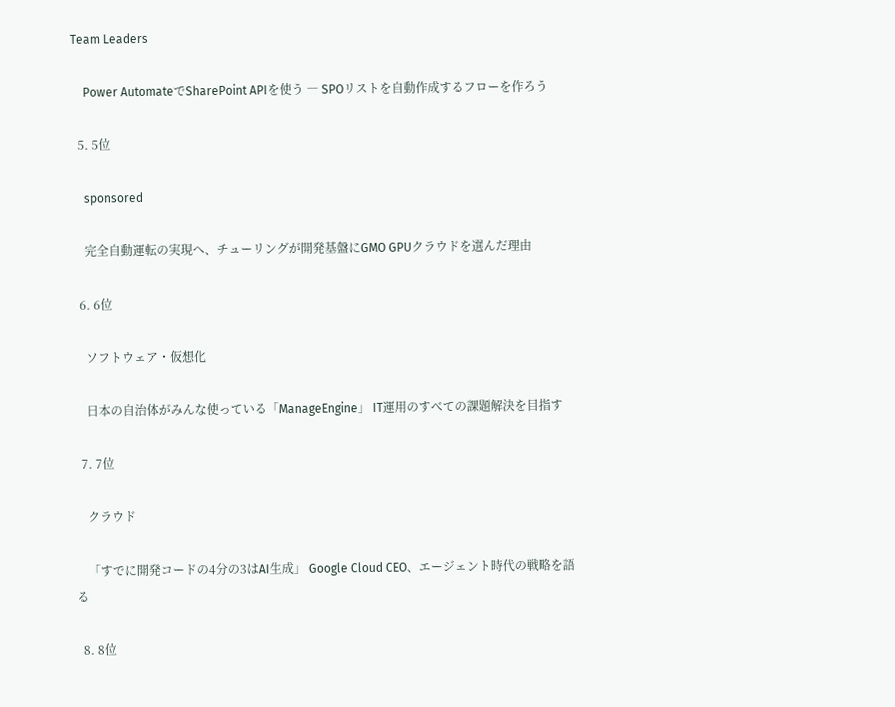Team Leaders

    Power AutomateでSharePoint APIを使う ― SPOリストを自動作成するフローを作ろう

  5. 5位

    sponsored

    完全自動運転の実現へ、チューリングが開発基盤にGMO GPUクラウドを選んだ理由

  6. 6位

    ソフトウェア・仮想化

    日本の自治体がみんな使っている「ManageEngine」 IT運用のすべての課題解決を目指す

  7. 7位

    クラウド

    「すでに開発コードの4分の3はAI生成」 Google Cloud CEO、エージェント時代の戦略を語る

  8. 8位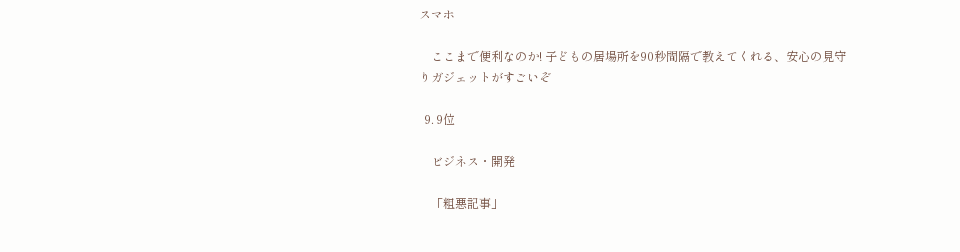スマホ

    ここまで便利なのか! 子どもの居場所を90秒間隔で教えてくれる、安心の見守りガジェットがすごいぞ

  9. 9位

    ビジネス・開発

    「粗悪記事」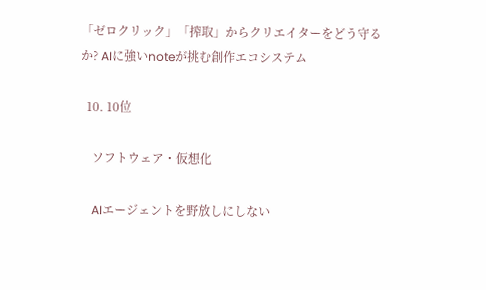「ゼロクリック」「搾取」からクリエイターをどう守るか? AIに強いnoteが挑む創作エコシステム

  10. 10位

    ソフトウェア・仮想化

    AIエージェントを野放しにしない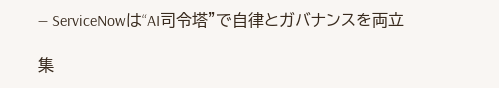― ServiceNowは“AI司令塔”で自律とガバナンスを両立

集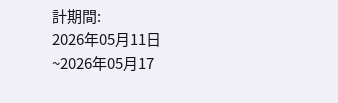計期間:
2026年05月11日~2026年05月17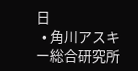日
  • 角川アスキー総合研究所